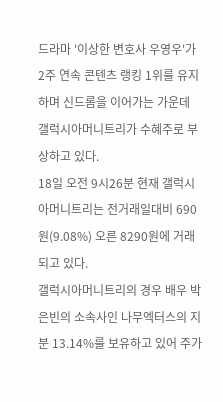드라마 '이상한 변호사 우영우'가 2주 연속 콘텐츠 랭킹 1위를 유지하며 신드롬을 이어가는 가운데 갤럭시아머니트리가 수혜주로 부상하고 있다.
18일 오전 9시26분 현재 갤럭시아머니트리는 전거래일대비 690원(9.08%) 오른 8290원에 거래되고 있다.
갤럭시아머니트리의 경우 배우 박은빈의 소속사인 나무엑터스의 지분 13.14%를 보유하고 있어 주가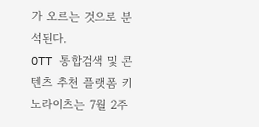가 오르는 것으로 분석된다.
OTT 통합검색 및 콘텐츠 추천 플랫폼 키노라이츠는 7월 2주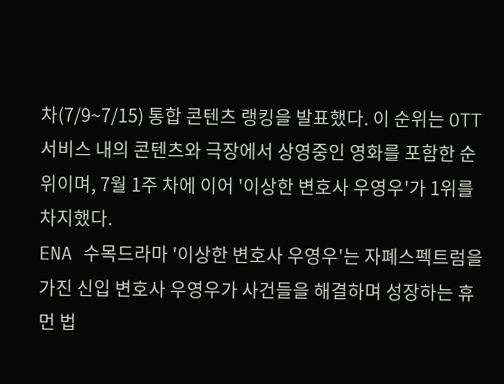차(7/9~7/15) 통합 콘텐츠 랭킹을 발표했다. 이 순위는 OTT 서비스 내의 콘텐츠와 극장에서 상영중인 영화를 포함한 순위이며, 7월 1주 차에 이어 '이상한 변호사 우영우'가 1위를 차지했다.
ENA 수목드라마 '이상한 변호사 우영우'는 자폐스펙트럼을 가진 신입 변호사 우영우가 사건들을 해결하며 성장하는 휴먼 법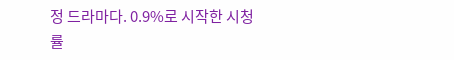정 드라마다. 0.9%로 시작한 시청률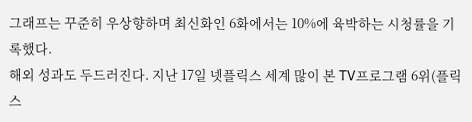그래프는 꾸준히 우상향하며 최신화인 6화에서는 10%에 육박하는 시청률을 기록했다.
해외 성과도 두드러진다. 지난 17일 넷플릭스 세계 많이 본 TV프로그램 6위(플릭스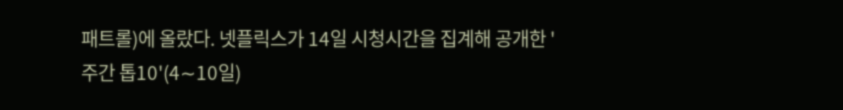패트롤)에 올랐다. 넷플릭스가 14일 시청시간을 집계해 공개한 '주간 톱10'(4∼10일)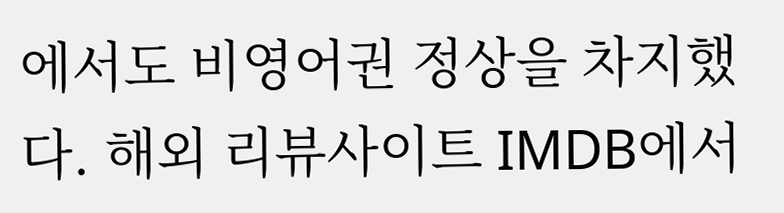에서도 비영어권 정상을 차지했다. 해외 리뷰사이트 IMDB에서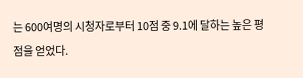는 600여명의 시청자로부터 10점 중 9.1에 달하는 높은 평점을 얻었다.